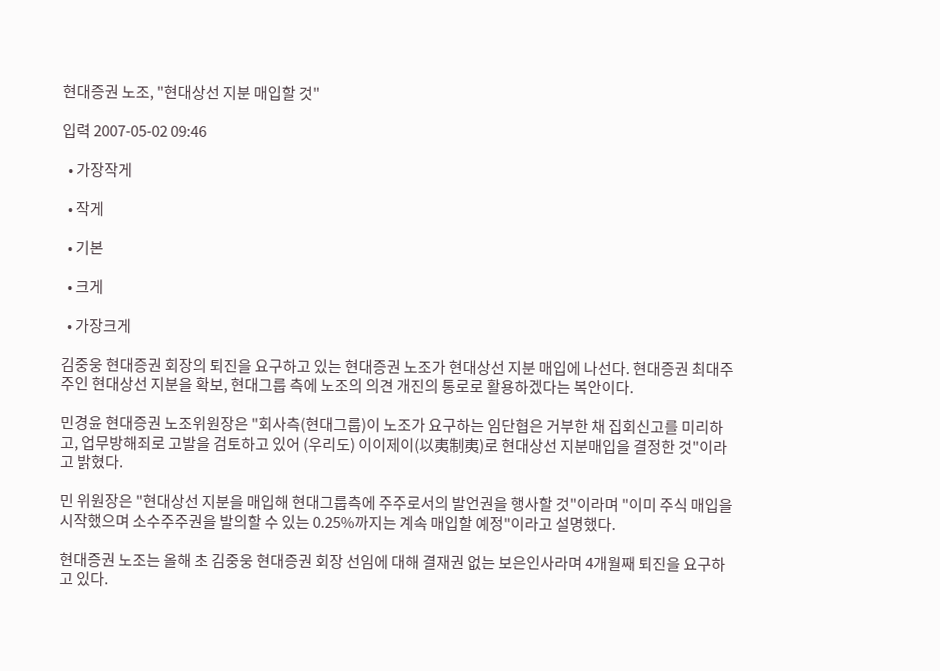현대증권 노조, "현대상선 지분 매입할 것"

입력 2007-05-02 09:46

  • 가장작게

  • 작게

  • 기본

  • 크게

  • 가장크게

김중웅 현대증권 회장의 퇴진을 요구하고 있는 현대증권 노조가 현대상선 지분 매입에 나선다. 현대증권 최대주주인 현대상선 지분을 확보, 현대그룹 측에 노조의 의견 개진의 통로로 활용하겠다는 복안이다.

민경윤 현대증권 노조위원장은 "회사측(현대그룹)이 노조가 요구하는 임단협은 거부한 채 집회신고를 미리하고, 업무방해죄로 고발을 검토하고 있어 (우리도) 이이제이(以夷制夷)로 현대상선 지분매입을 결정한 것"이라고 밝혔다.

민 위원장은 "현대상선 지분을 매입해 현대그룹측에 주주로서의 발언권을 행사할 것"이라며 "이미 주식 매입을 시작했으며 소수주주권을 발의할 수 있는 0.25%까지는 계속 매입할 예정"이라고 설명했다.

현대증권 노조는 올해 초 김중웅 현대증권 회장 선임에 대해 결재권 없는 보은인사라며 4개월째 퇴진을 요구하고 있다.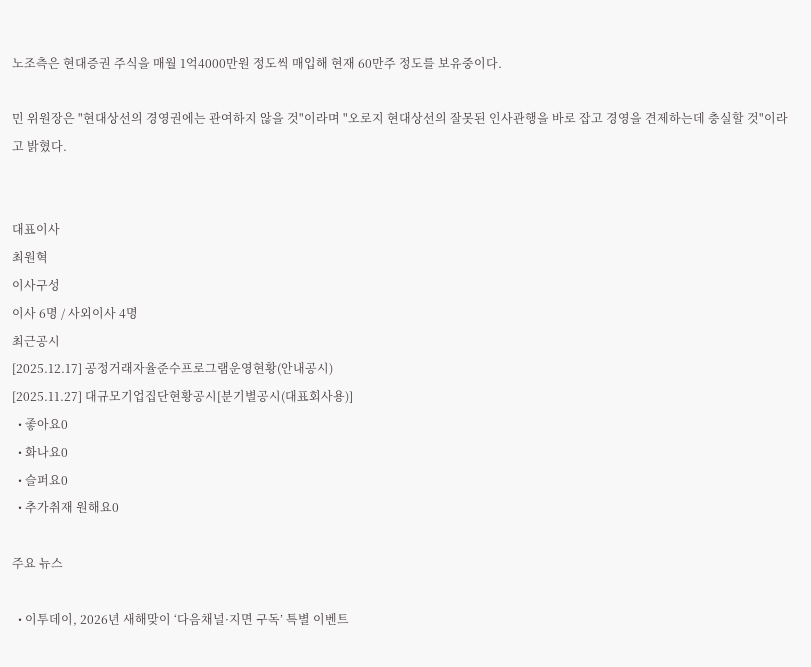노조측은 현대증권 주식을 매월 1억4000만원 정도씩 매입해 현재 60만주 정도를 보유중이다.

민 위원장은 "현대상선의 경영권에는 관여하지 않을 것"이라며 "오로지 현대상선의 잘못된 인사관행을 바로 잡고 경영을 견제하는데 충실할 것"이라고 밝혔다.


대표이사
최원혁
이사구성
이사 6명 / 사외이사 4명
최근공시
[2025.12.17] 공정거래자율준수프로그램운영현황(안내공시)
[2025.11.27] 대규모기업집단현황공시[분기별공시(대표회사용)]
  • 좋아요0
  • 화나요0
  • 슬퍼요0
  • 추가취재 원해요0

주요 뉴스

  • 이투데이, 2026년 새해맞이 ‘다음채널·지면 구독’ 특별 이벤트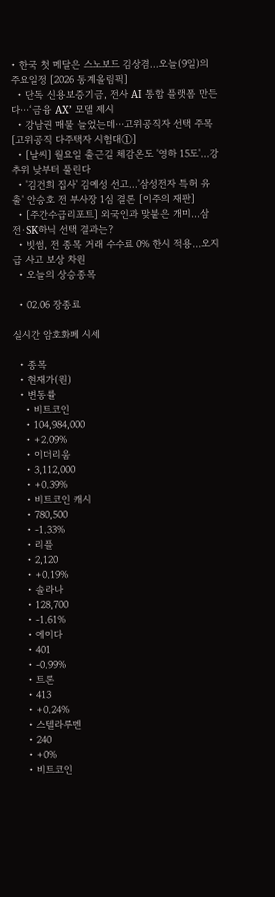• 한국 첫 메달은 스노보드 김상겸…오늘(9일)의 주요일정 [2026 동계올림픽]
  • 단독 신용보증기금, 전사 AI 통합 플랫폼 만든다⋯‘금융 AX’ 모델 제시
  • 강남권 매물 늘었는데⋯고위공직자 선택 주목 [고위공직 다주택자 시험대①]
  • [날씨] 월요일 출근길 체감온도 '영하 15도'…강추위 낮부터 풀린다
  • '김건희 집사' 김예성 선고...'삼성전자 특허 유출' 안승호 전 부사장 1심 결론 [이주의 재판]
  • [주간수급리포트] 외국인과 맞붙은 개미…삼전·SK하닉 선택 결과는?
  • 빗썸, 전 종목 거래 수수료 0% 한시 적용…오지급 사고 보상 차원
  • 오늘의 상승종목

  • 02.06 장종료

실시간 암호화폐 시세

  • 종목
  • 현재가(원)
  • 변동률
    • 비트코인
    • 104,984,000
    • +2.09%
    • 이더리움
    • 3,112,000
    • +0.39%
    • 비트코인 캐시
    • 780,500
    • -1.33%
    • 리플
    • 2,120
    • +0.19%
    • 솔라나
    • 128,700
    • -1.61%
    • 에이다
    • 401
    • -0.99%
    • 트론
    • 413
    • +0.24%
    • 스텔라루멘
    • 240
    • +0%
    • 비트코인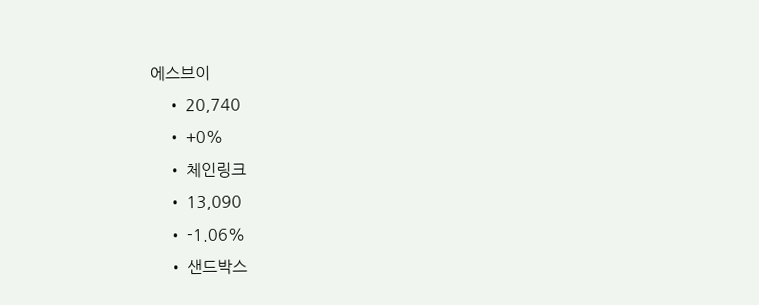에스브이
    • 20,740
    • +0%
    • 체인링크
    • 13,090
    • -1.06%
    • 샌드박스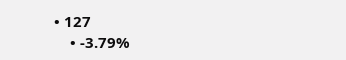• 127
    • -3.79%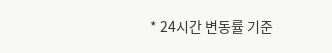* 24시간 변동률 기준